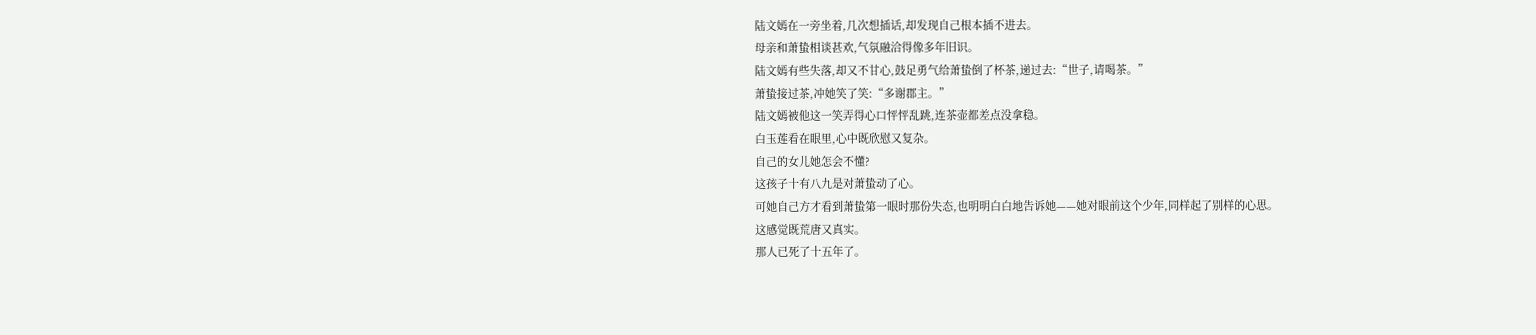陆文嫣在一旁坐着,几次想插话,却发现自己根本插不进去。
母亲和萧蛰相谈甚欢,气氛融洽得像多年旧识。
陆文嫣有些失落,却又不甘心,鼓足勇气给萧蛰倒了杯茶,递过去:“世子,请喝茶。”
萧蛰接过茶,冲她笑了笑:“多谢郡主。”
陆文嫣被他这一笑弄得心口怦怦乱跳,连茶壶都差点没拿稳。
白玉莲看在眼里,心中既欣慰又复杂。
自己的女儿她怎会不懂?
这孩子十有八九是对萧蛰动了心。
可她自己方才看到萧蛰第一眼时那份失态,也明明白白地告诉她——她对眼前这个少年,同样起了别样的心思。
这感觉既荒唐又真实。
那人已死了十五年了。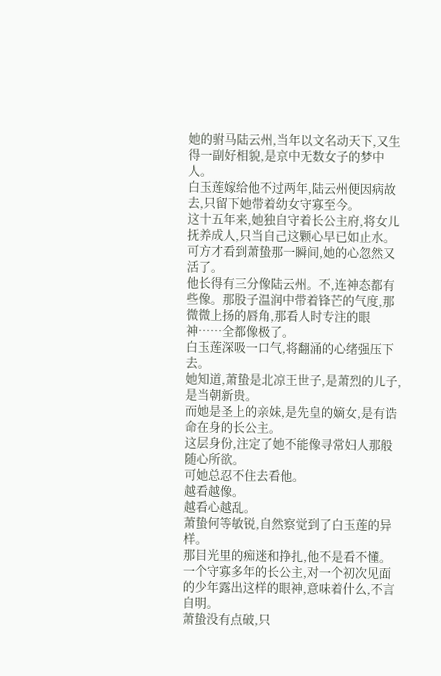她的驸马陆云州,当年以文名动天下,又生得一副好相貌,是京中无数女子的梦中人。
白玉莲嫁给他不过两年,陆云州便因病故去,只留下她带着幼女守寡至今。
这十五年来,她独自守着长公主府,将女儿抚养成人,只当自己这颗心早已如止水。
可方才看到萧蛰那一瞬间,她的心忽然又活了。
他长得有三分像陆云州。不,连神态都有些像。那股子温润中带着锋芒的气度,那微微上扬的唇角,那看人时专注的眼神……全都像极了。
白玉莲深吸一口气,将翻涌的心绪强压下去。
她知道,萧蛰是北凉王世子,是萧烈的儿子,是当朝新贵。
而她是圣上的亲妹,是先皇的嫡女,是有诰命在身的长公主。
这层身份,注定了她不能像寻常妇人那般随心所欲。
可她总忍不住去看他。
越看越像。
越看心越乱。
萧蛰何等敏锐,自然察觉到了白玉莲的异样。
那目光里的痴迷和挣扎,他不是看不懂。
一个守寡多年的长公主,对一个初次见面的少年露出这样的眼神,意味着什么,不言自明。
萧蛰没有点破,只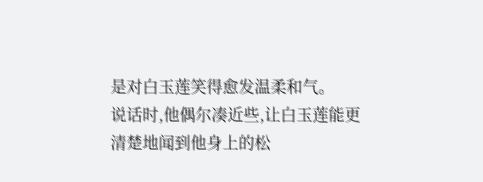是对白玉莲笑得愈发温柔和气。
说话时,他偶尔凑近些,让白玉莲能更清楚地闻到他身上的松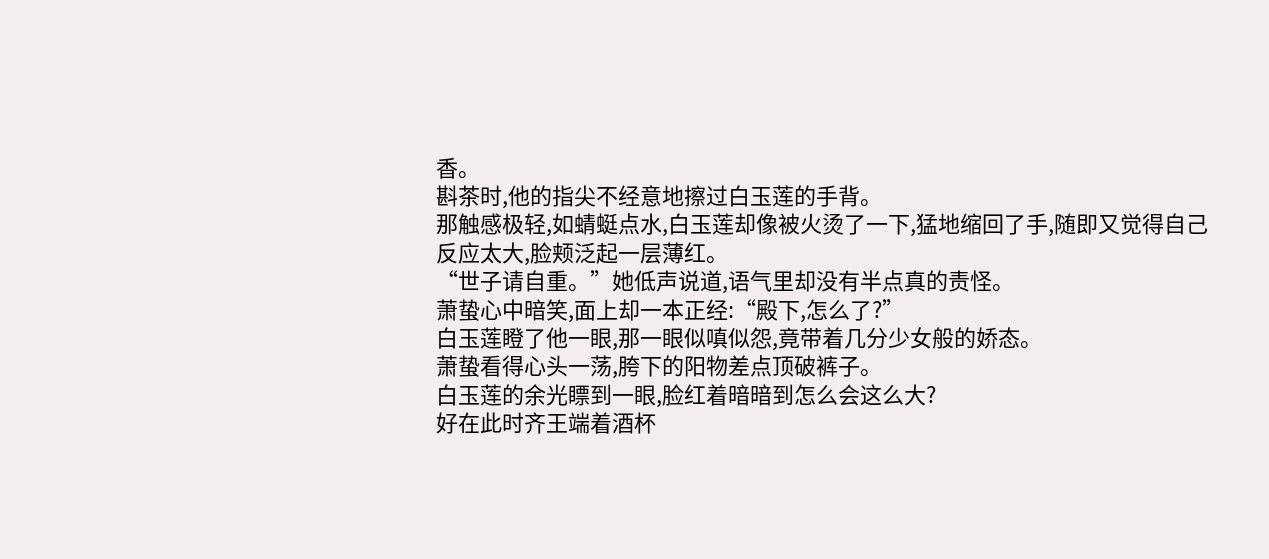香。
斟茶时,他的指尖不经意地擦过白玉莲的手背。
那触感极轻,如蜻蜓点水,白玉莲却像被火烫了一下,猛地缩回了手,随即又觉得自己反应太大,脸颊泛起一层薄红。
“世子请自重。”她低声说道,语气里却没有半点真的责怪。
萧蛰心中暗笑,面上却一本正经:“殿下,怎么了?”
白玉莲瞪了他一眼,那一眼似嗔似怨,竟带着几分少女般的娇态。
萧蛰看得心头一荡,胯下的阳物差点顶破裤子。
白玉莲的余光瞟到一眼,脸红着暗暗到怎么会这么大?
好在此时齐王端着酒杯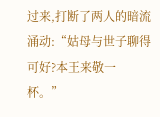过来,打断了两人的暗流涌动:“姑母与世子聊得可好?本王来敬一杯。”